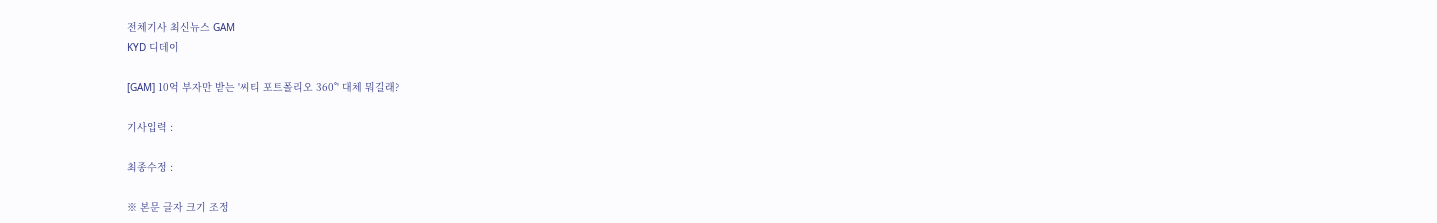전체기사 최신뉴스 GAM
KYD 디데이

[GAM] 10억 부자만 받는 '씨티 포트폴리오 360˚' 대체 뭐길래?

기사입력 :

최종수정 :

※ 본문 글자 크기 조정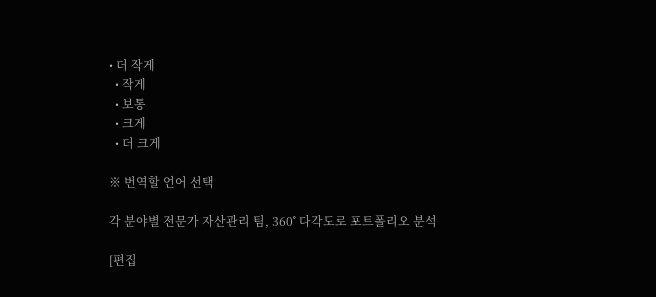• 더 작게
  • 작게
  • 보통
  • 크게
  • 더 크게

※ 번역할 언어 선택

각 분야별 전문가 자산관리 팀, 360˚ 다각도로 포트폴리오 분석

[편집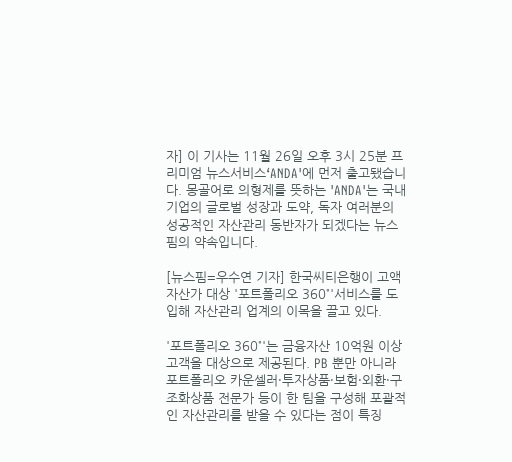자] 이 기사는 11월 26일 오후 3시 25분 프리미엄 뉴스서비스‘ANDA'에 먼저 출고됐습니다. 몽골어로 의형제를 뜻하는 'ANDA'는 국내 기업의 글로벌 성장과 도약, 독자 여러분의 성공적인 자산관리 동반자가 되겠다는 뉴스핌의 약속입니다.

[뉴스핌=우수연 기자] 한국씨티은행이 고액자산가 대상 '포트폴리오 360˚'서비스를 도입해 자산관리 업계의 이목을 끌고 있다.

'포트폴리오 360˚'는 금융자산 10억원 이상 고객을 대상으로 제공된다. PB 뿐만 아니라 포트폴리오 카운셀러·투자상품·보험·외환·구조화상품 전문가 등이 한 팀을 구성해 포괄적인 자산관리를 받을 수 있다는 점이 특징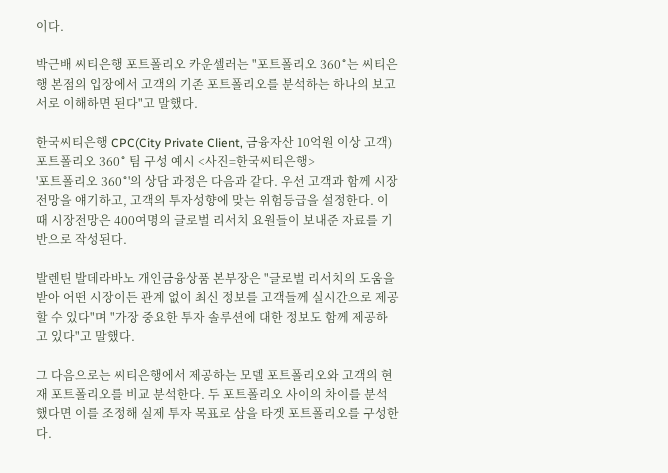이다.

박근배 씨티은행 포트폴리오 카운셀러는 "포트폴리오 360˚는 씨티은행 본점의 입장에서 고객의 기존 포트폴리오를 분석하는 하나의 보고서로 이해하면 된다"고 말했다.

한국씨티은행 CPC(City Private Client, 금융자산 10억원 이상 고객) 포트폴리오 360˚ 팀 구성 예시 <사진=한국씨티은행>
'포트폴리오 360˚'의 상담 과정은 다음과 같다. 우선 고객과 함께 시장 전망을 얘기하고, 고객의 투자성향에 맞는 위험등급을 설정한다. 이 때 시장전망은 400여명의 글로벌 리서치 요원들이 보내준 자료를 기반으로 작성된다.

발렌틴 발데라바노 개인금융상품 본부장은 "글로벌 리서치의 도움을 받아 어떤 시장이든 관계 없이 최신 정보를 고객들께 실시간으로 제공할 수 있다"며 "가장 중요한 투자 솔루션에 대한 정보도 함께 제공하고 있다"고 말했다.

그 다음으로는 씨티은행에서 제공하는 모델 포트폴리오와 고객의 현재 포트폴리오를 비교 분석한다. 두 포트폴리오 사이의 차이를 분석했다면 이를 조정해 실제 투자 목표로 삼을 타겟 포트폴리오를 구성한다.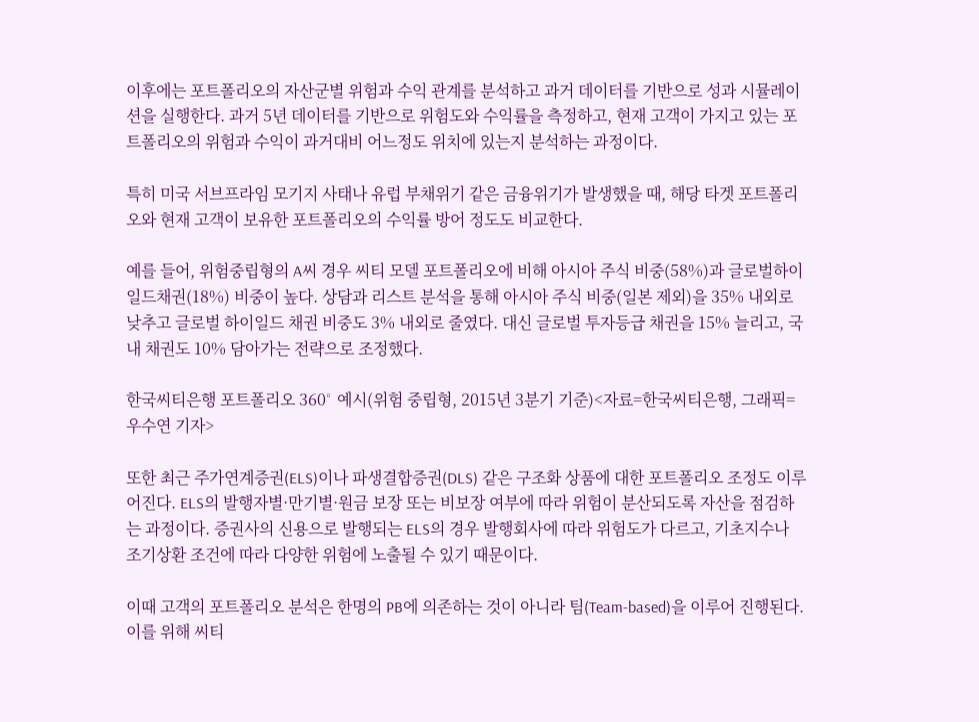이후에는 포트폴리오의 자산군별 위험과 수익 관계를 분석하고 과거 데이터를 기반으로 성과 시뮬레이션을 실행한다. 과거 5년 데이터를 기반으로 위험도와 수익률을 측정하고, 현재 고객이 가지고 있는 포트폴리오의 위험과 수익이 과거대비 어느정도 위치에 있는지 분석하는 과정이다.

특히 미국 서브프라임 모기지 사태나 유럽 부채위기 같은 금융위기가 발생했을 때, 해당 타겟 포트폴리오와 현재 고객이 보유한 포트폴리오의 수익률 방어 정도도 비교한다.

예를 들어, 위험중립형의 A씨 경우 씨티 모델 포트폴리오에 비해 아시아 주식 비중(58%)과 글로벌하이일드채권(18%) 비중이 높다. 상담과 리스트 분석을 통해 아시아 주식 비중(일본 제외)을 35% 내외로 낮추고 글로벌 하이일드 채권 비중도 3% 내외로 줄였다. 대신 글로벌 투자등급 채권을 15% 늘리고, 국내 채권도 10% 담아가는 전략으로 조정했다.

한국씨티은행 포트폴리오 360˚ 예시(위험 중립형, 2015년 3분기 기준)<자료=한국씨티은행, 그래픽=우수연 기자>

또한 최근 주가연계증권(ELS)이나 파생결합증권(DLS) 같은 구조화 상품에 대한 포트폴리오 조정도 이루어진다. ELS의 발행자별·만기별·원금 보장 또는 비보장 여부에 따라 위험이 분산되도록 자산을 점검하는 과정이다. 증권사의 신용으로 발행되는 ELS의 경우 발행회사에 따라 위험도가 다르고, 기초지수나 조기상환 조건에 따라 다양한 위험에 노출될 수 있기 때문이다.

이때 고객의 포트폴리오 분석은 한명의 PB에 의존하는 것이 아니라 팀(Team-based)을 이루어 진행된다. 이를 위해 씨티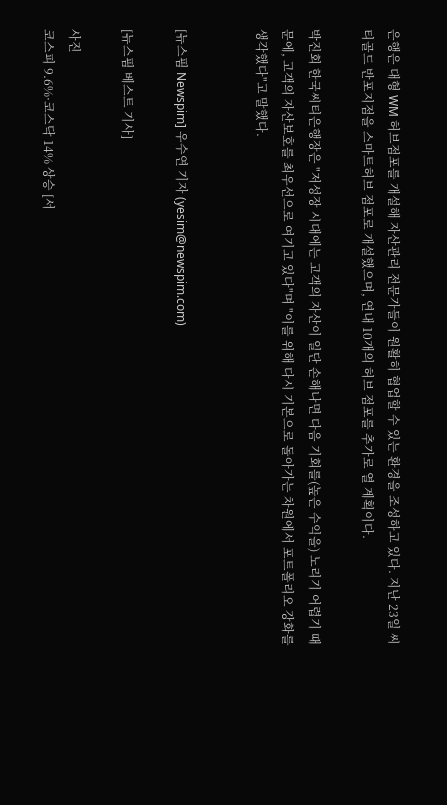은행은 대형 WM 허브점포를 개설해 자산관리 전문가들이 원활히 협업할 수 있는 환경을 조성하고 있다. 지난 23일 씨티골드 반포지점을 스마트허브 점포로 개설했으며, 연내 10개의 허브 점포를 추가로 열 계획이다.

박진회 한국씨티은행장은 "저성장 시대에는 고객의 자산이 일단 손해나면 다음 기회를(높은 수익을) 노리기 어렵기 때문에, 고객의 자산보호를 최우선으로 여기고 있다"며 "이를 위해 다시 기본으로 돌아가는 차원에서 포트폴리오 강화를 생각했다"고 말했다.


[뉴스핌 Newspim] 우수연 기자 (yesim@newspim.com)

[뉴스핌 베스트 기사]

사진
코스피 9.6%·코스닥 14% 상승 [서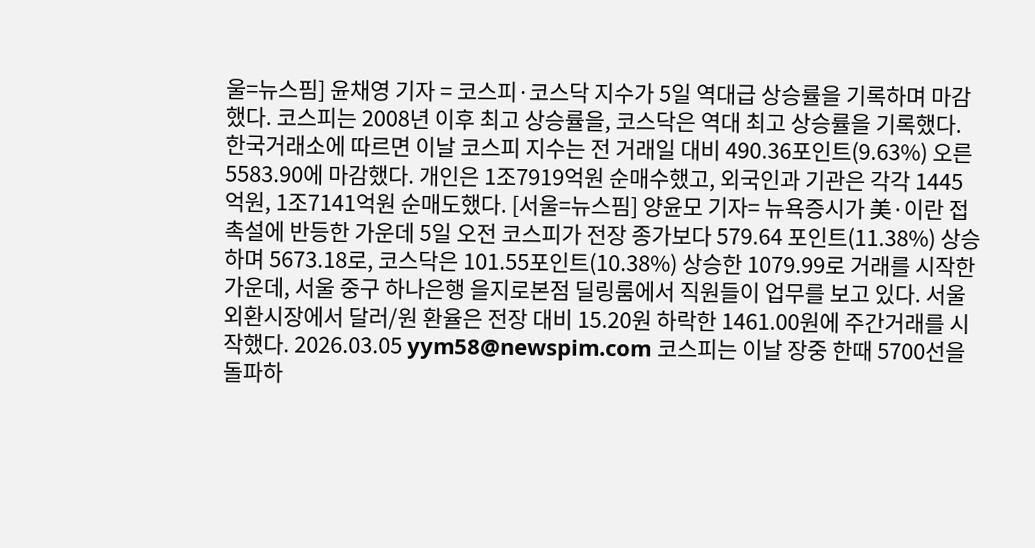울=뉴스핌] 윤채영 기자 = 코스피·코스닥 지수가 5일 역대급 상승률을 기록하며 마감했다. 코스피는 2008년 이후 최고 상승률을, 코스닥은 역대 최고 상승률을 기록했다. 한국거래소에 따르면 이날 코스피 지수는 전 거래일 대비 490.36포인트(9.63%) 오른 5583.90에 마감했다. 개인은 1조7919억원 순매수했고, 외국인과 기관은 각각 1445억원, 1조7141억원 순매도했다. [서울=뉴스핌] 양윤모 기자= 뉴욕증시가 美·이란 접촉설에 반등한 가운데 5일 오전 코스피가 전장 종가보다 579.64 포인트(11.38%) 상승하며 5673.18로, 코스닥은 101.55포인트(10.38%) 상승한 1079.99로 거래를 시작한 가운데, 서울 중구 하나은행 을지로본점 딜링룸에서 직원들이 업무를 보고 있다. 서울외환시장에서 달러/원 환율은 전장 대비 15.20원 하락한 1461.00원에 주간거래를 시작했다. 2026.03.05 yym58@newspim.com 코스피는 이날 장중 한때 5700선을 돌파하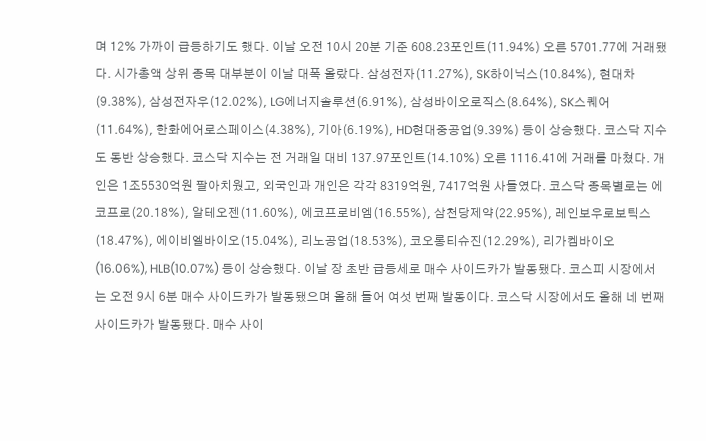며 12% 가까이 급등하기도 했다. 이날 오전 10시 20분 기준 608.23포인트(11.94%) 오른 5701.77에 거래됐다. 시가총액 상위 종목 대부분이 이날 대폭 올랐다. 삼성전자(11.27%), SK하이닉스(10.84%), 현대차(9.38%), 삼성전자우(12.02%), LG에너지솔루션(6.91%), 삼성바이오로직스(8.64%), SK스퀘어(11.64%), 한화에어로스페이스(4.38%), 기아(6.19%), HD현대중공업(9.39%) 등이 상승했다. 코스닥 지수도 동반 상승했다. 코스닥 지수는 전 거래일 대비 137.97포인트(14.10%) 오른 1116.41에 거래를 마쳤다. 개인은 1조5530억원 팔아치웠고, 외국인과 개인은 각각 8319억원, 7417억원 사들였다. 코스닥 종목별로는 에코프로(20.18%), 알테오젠(11.60%), 에코프로비엠(16.55%), 삼천당제약(22.95%), 레인보우로보틱스(18.47%), 에이비엘바이오(15.04%), 리노공업(18.53%), 코오롱티슈진(12.29%), 리가켐바이오(16.06%), HLB(10.07%) 등이 상승했다. 이날 장 초반 급등세로 매수 사이드카가 발동됐다. 코스피 시장에서는 오전 9시 6분 매수 사이드카가 발동됐으며 올해 들어 여섯 번째 발동이다. 코스닥 시장에서도 올해 네 번째 사이드카가 발동됐다. 매수 사이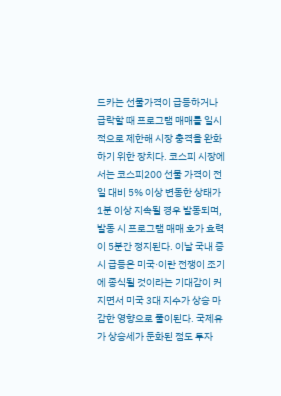드카는 선물가격이 급등하거나 급락할 때 프로그램 매매를 일시적으로 제한해 시장 충격을 완화하기 위한 장치다. 코스피 시장에서는 코스피200 선물 가격이 전일 대비 5% 이상 변동한 상태가 1분 이상 지속될 경우 발동되며, 발동 시 프로그램 매매 호가 효력이 5분간 정지된다. 이날 국내 증시 급등은 미국·이란 전쟁이 조기에 종식될 것이라는 기대감이 커지면서 미국 3대 지수가 상승 마감한 영향으로 풀이된다. 국제유가 상승세가 둔화된 점도 투자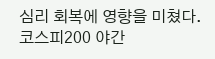심리 회복에 영향을 미쳤다. 코스피200 야간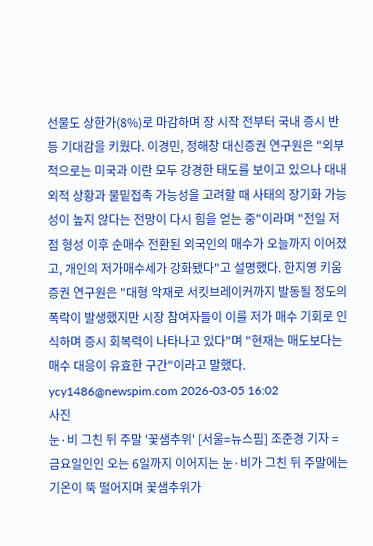선물도 상한가(8%)로 마감하며 장 시작 전부터 국내 증시 반등 기대감을 키웠다. 이경민, 정해창 대신증권 연구원은 "외부적으로는 미국과 이란 모두 강경한 태도를 보이고 있으나 대내외적 상황과 물밑접촉 가능성을 고려할 때 사태의 장기화 가능성이 높지 않다는 전망이 다시 힘을 얻는 중"이라며 "전일 저점 형성 이후 순매수 전환된 외국인의 매수가 오늘까지 이어졌고, 개인의 저가매수세가 강화됐다"고 설명했다. 한지영 키움증권 연구원은 "대형 악재로 서킷브레이커까지 발동될 정도의 폭락이 발생했지만 시장 참여자들이 이를 저가 매수 기회로 인식하며 증시 회복력이 나타나고 있다"며 "현재는 매도보다는 매수 대응이 유효한 구간"이라고 말했다. ycy1486@newspim.com 2026-03-05 16:02
사진
눈·비 그친 뒤 주말 '꽃샘추위' [서울=뉴스핌] 조준경 기자 = 금요일인인 오는 6일까지 이어지는 눈·비가 그친 뒤 주말에는 기온이 뚝 떨어지며 꽃샘추위가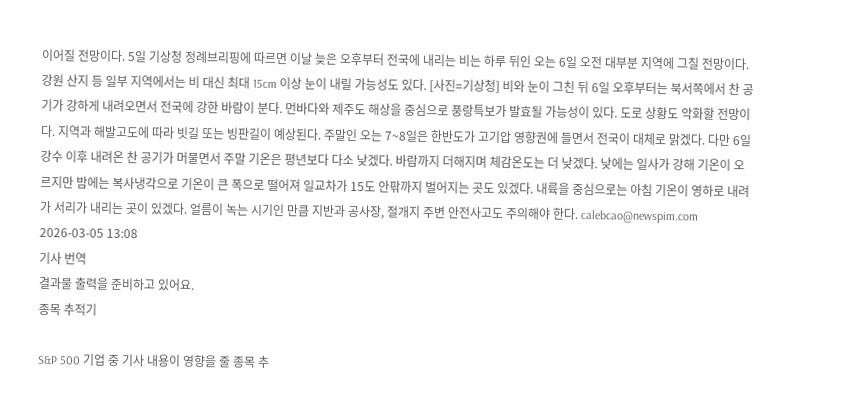이어질 전망이다. 5일 기상청 정례브리핑에 따르면 이날 늦은 오후부터 전국에 내리는 비는 하루 뒤인 오는 6일 오전 대부분 지역에 그칠 전망이다. 강원 산지 등 일부 지역에서는 비 대신 최대 15cm 이상 눈이 내릴 가능성도 있다. [사진=기상청] 비와 눈이 그친 뒤 6일 오후부터는 북서쪽에서 찬 공기가 강하게 내려오면서 전국에 강한 바람이 분다. 먼바다와 제주도 해상을 중심으로 풍랑특보가 발효될 가능성이 있다. 도로 상황도 악화할 전망이다. 지역과 해발고도에 따라 빗길 또는 빙판길이 예상된다. 주말인 오는 7~8일은 한반도가 고기압 영향권에 들면서 전국이 대체로 맑겠다. 다만 6일 강수 이후 내려온 찬 공기가 머물면서 주말 기온은 평년보다 다소 낮겠다. 바람까지 더해지며 체감온도는 더 낮겠다. 낮에는 일사가 강해 기온이 오르지만 밤에는 복사냉각으로 기온이 큰 폭으로 떨어져 일교차가 15도 안팎까지 벌어지는 곳도 있겠다. 내륙을 중심으로는 아침 기온이 영하로 내려가 서리가 내리는 곳이 있겠다. 얼름이 녹는 시기인 만큼 지반과 공사장, 절개지 주변 안전사고도 주의해야 한다. calebcao@newspim.com 2026-03-05 13:08
기사 번역
결과물 출력을 준비하고 있어요.
종목 추적기

S&P 500 기업 중 기사 내용이 영향을 줄 종목 추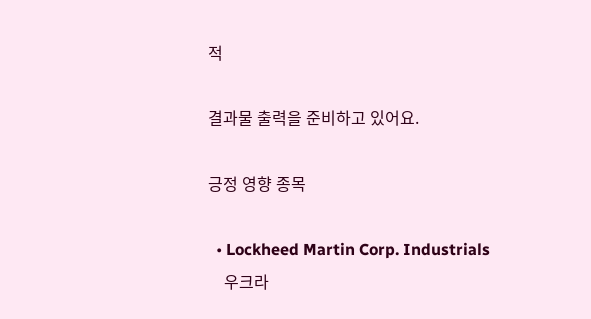적

결과물 출력을 준비하고 있어요.

긍정 영향 종목

  • Lockheed Martin Corp. Industrials
    우크라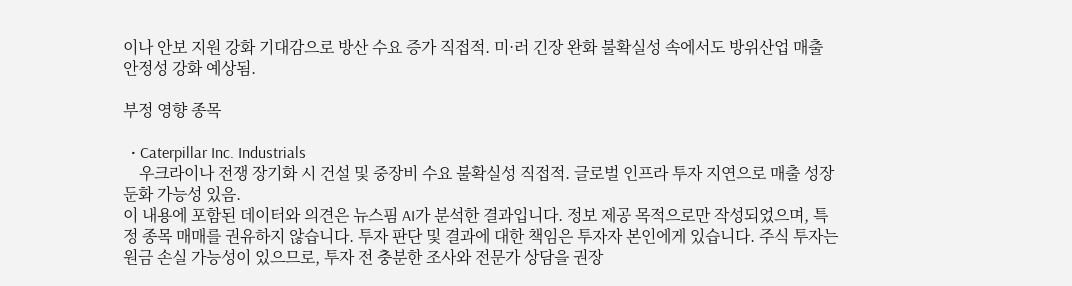이나 안보 지원 강화 기대감으로 방산 수요 증가 직접적. 미·러 긴장 완화 불확실성 속에서도 방위산업 매출 안정성 강화 예상됨.

부정 영향 종목

  • Caterpillar Inc. Industrials
    우크라이나 전쟁 장기화 시 건설 및 중장비 수요 불확실성 직접적. 글로벌 인프라 투자 지연으로 매출 성장 둔화 가능성 있음.
이 내용에 포함된 데이터와 의견은 뉴스핌 AI가 분석한 결과입니다. 정보 제공 목적으로만 작성되었으며, 특정 종목 매매를 권유하지 않습니다. 투자 판단 및 결과에 대한 책임은 투자자 본인에게 있습니다. 주식 투자는 원금 손실 가능성이 있으므로, 투자 전 충분한 조사와 전문가 상담을 권장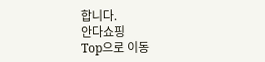합니다.
안다쇼핑
Top으로 이동